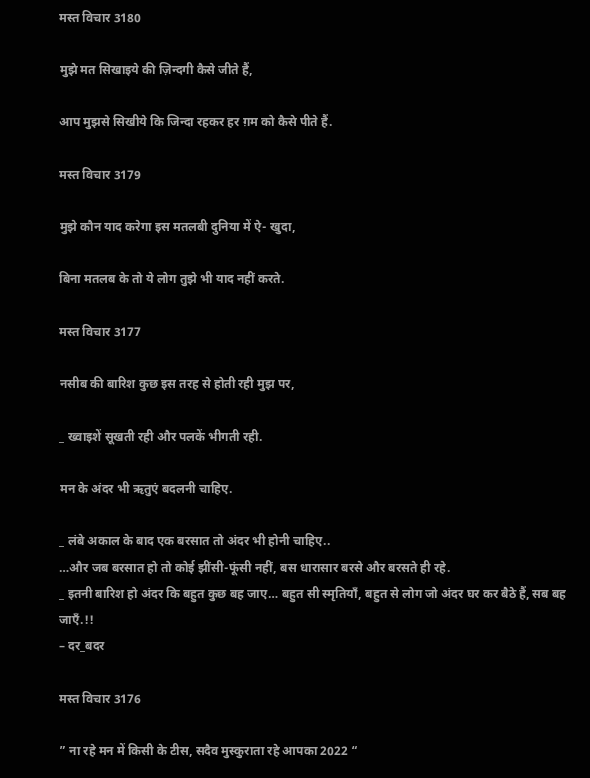मस्त विचार 3180

मुझे मत सिखाइये की ज़िन्दगी कैसे जीते हैं,

आप मुझसे सिखीये कि जिन्दा रहकर हर ग़म को कैसे पीते हैं.

मस्त विचार 3179

मुझे कौन याद करेगा इस मतलबी दुनिया में ऐ- खुदा,

बिना मतलब के तो ये लोग तुझे भी याद नहीं करते.

मस्त विचार 3177

नसीब की बारिश कुछ इस तरह से होती रही मुझ पर,

_ ख्वाइशें सूखती रही और पलकें भीगती रही.

मन के अंदर भी ऋतुएं बदलनी चाहिए.

_ लंबे अकाल के बाद एक बरसात तो अंदर भी होनी चाहिए..
…और जब बरसात हो तो कोई झींसी-फूंसी नहीं, बस धारासार बरसे और बरसते ही रहे.
_ इतनी बारिश हो अंदर कि बहुत कुछ बह जाए… बहुत सी स्मृतियाँ, बहुत से लोग जो अंदर घर कर बैठे हैं, सब बह जाएँ.!!
– दर_बदर

मस्त विचार 3176

” ना रहे मन में किसी के टीस, सदैव मुस्कुराता रहे आपका 2022 “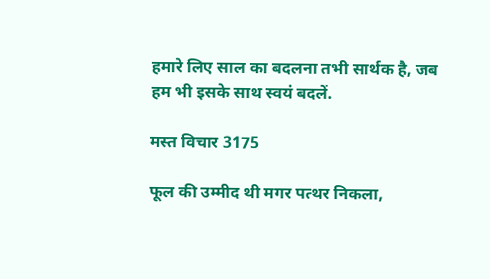हमारे लिए साल का बदलना तभी सार्थक है, जब हम भी इसके साथ स्वयं बदलें.

मस्त विचार 3175

फूल की उम्मीद थी मगर पत्थर निकला,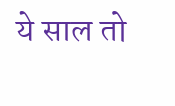ये साल तो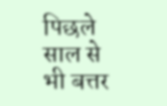पिछले साल से भी बत्तर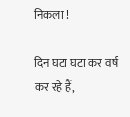निकला !

दिन घटा घटा कर वर्ष कर रहे हैं,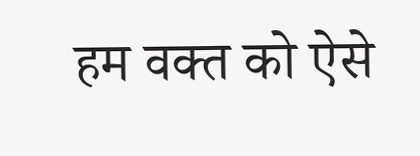हम वक्त को ऐसे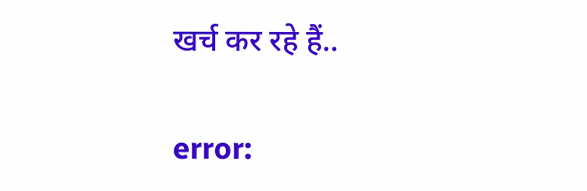खर्च कर रहे हैं..

error: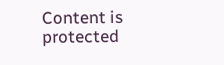Content is protected